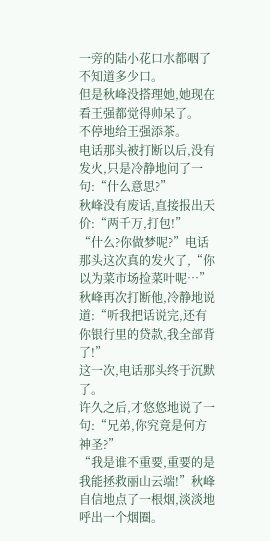一旁的陆小花口水都咽了不知道多少口。
但是秋峰没搭理她,她现在看王强都觉得帅呆了。
不停地给王强添茶。
电话那头被打断以后,没有发火,只是冷静地问了一句:“什么意思?”
秋峰没有废话,直接报出天价:“两千万,打包!”
“什么?你做梦呢?”电话那头这次真的发火了,“你以为菜市场捡菜叶呢…”
秋峰再次打断他,冷静地说道:“听我把话说完,还有你银行里的贷款,我全部背了!”
这一次,电话那头终于沉默了。
许久之后,才悠悠地说了一句:“兄弟,你究竟是何方神圣?”
“我是谁不重要,重要的是我能拯救丽山云端!”秋峰自信地点了一根烟,淡淡地呼出一个烟圈。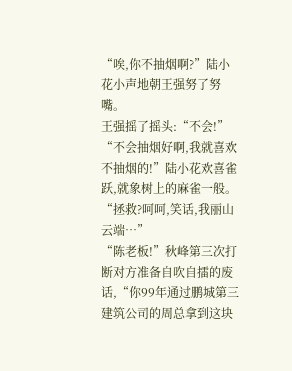“唉,你不抽烟啊?”陆小花小声地朝王强努了努嘴。
王强摇了摇头:“不会!”
“不会抽烟好啊,我就喜欢不抽烟的!”陆小花欢喜雀跃,就象树上的麻雀一般。
“拯救?呵呵,笑话,我丽山云端…”
“陈老板!”秋峰第三次打断对方准备自吹自擂的废话,“你99年通过鹏城第三建筑公司的周总拿到这块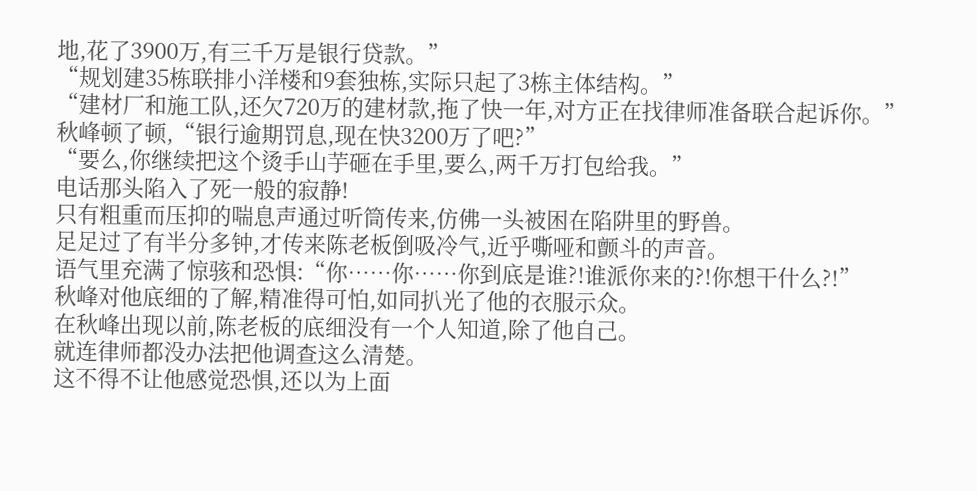地,花了3900万,有三千万是银行贷款。”
“规划建35栋联排小洋楼和9套独栋,实际只起了3栋主体结构。”
“建材厂和施工队,还欠720万的建材款,拖了快一年,对方正在找律师准备联合起诉你。”
秋峰顿了顿,“银行逾期罚息,现在快3200万了吧?”
“要么,你继续把这个烫手山芋砸在手里,要么,两千万打包给我。”
电话那头陷入了死一般的寂静!
只有粗重而压抑的喘息声通过听筒传来,仿佛一头被困在陷阱里的野兽。
足足过了有半分多钟,才传来陈老板倒吸冷气,近乎嘶哑和颤斗的声音。
语气里充满了惊骇和恐惧:“你……你……你到底是谁?!谁派你来的?!你想干什么?!”
秋峰对他底细的了解,精准得可怕,如同扒光了他的衣服示众。
在秋峰出现以前,陈老板的底细没有一个人知道,除了他自己。
就连律师都没办法把他调查这么清楚。
这不得不让他感觉恐惧,还以为上面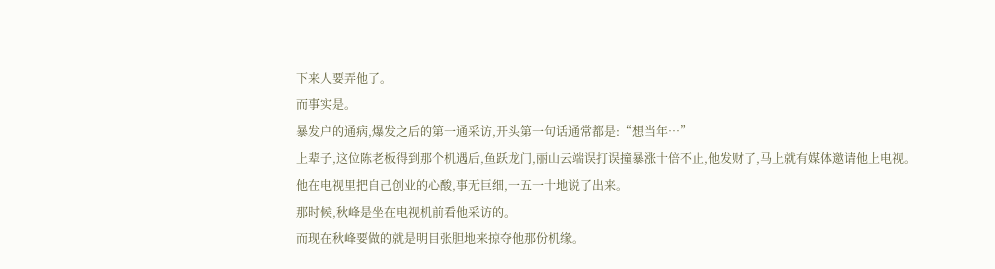下来人要弄他了。
而事实是。
暴发户的通病,爆发之后的第一通采访,开头第一句话通常都是:“想当年…”
上辈子,这位陈老板得到那个机遇后,鱼跃龙门,丽山云端误打误撞暴涨十倍不止,他发财了,马上就有媒体邀请他上电视。
他在电视里把自己创业的心酸,事无巨细,一五一十地说了出来。
那时候,秋峰是坐在电视机前看他采访的。
而现在秋峰要做的就是明目张胆地来掠夺他那份机缘。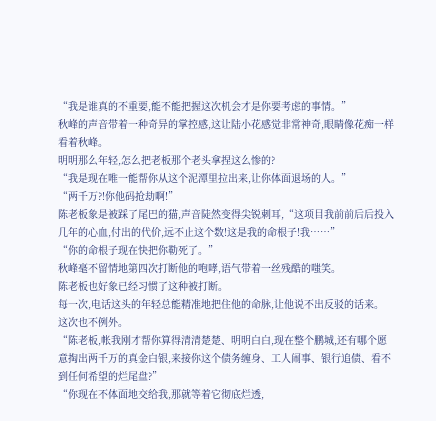“我是谁真的不重要,能不能把握这次机会才是你要考虑的事情。”
秋峰的声音带着一种奇异的掌控感,这让陆小花感觉非常神奇,眼睛像花痴一样看着秋峰。
明明那么年轻,怎么把老板那个老头拿捏这么惨的?
“我是现在唯一能帮你从这个泥潭里拉出来,让你体面退场的人。”
“两千万?!你他码抢劫啊!”
陈老板象是被踩了尾巴的猫,声音陡然变得尖锐刺耳,“这项目我前前后后投入几年的心血,付出的代价,远不止这个数!这是我的命根子!我……”
“你的命根子现在快把你勒死了。”
秋峰毫不留情地第四次打断他的咆哮,语气带着一丝残酷的嗤笑。
陈老板也好象已经习惯了这种被打断。
每一次,电话这头的年轻总能精准地把住他的命脉,让他说不出反驳的话来。
这次也不例外。
“陈老板,帐我刚才帮你算得清清楚楚、明明白白,现在整个鹏城,还有哪个愿意掏出两千万的真金白银,来接你这个债务缠身、工人闹事、银行追债、看不到任何希望的烂尾盘?”
“你现在不体面地交给我,那就等着它彻底烂透,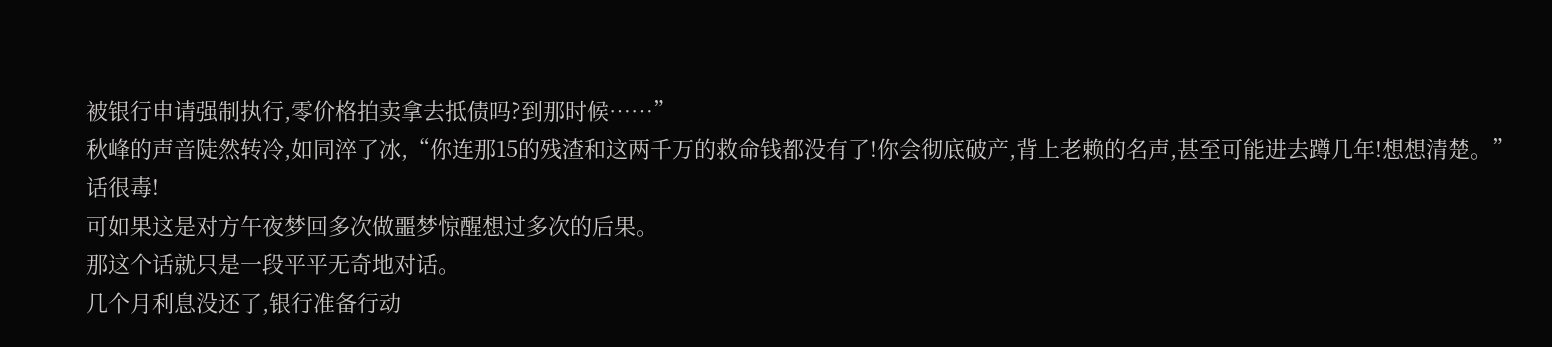被银行申请强制执行,零价格拍卖拿去抵债吗?到那时候……”
秋峰的声音陡然转冷,如同淬了冰,“你连那15的残渣和这两千万的救命钱都没有了!你会彻底破产,背上老赖的名声,甚至可能进去蹲几年!想想清楚。”
话很毒!
可如果这是对方午夜梦回多次做噩梦惊醒想过多次的后果。
那这个话就只是一段平平无奇地对话。
几个月利息没还了,银行准备行动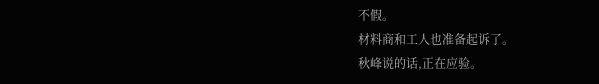不假。
材料商和工人也准备起诉了。
秋峰说的话,正在应验。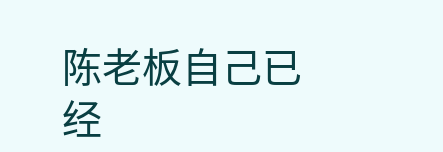陈老板自己已经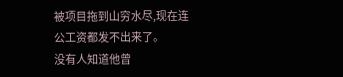被项目拖到山穷水尽,现在连公工资都发不出来了。
没有人知道他曾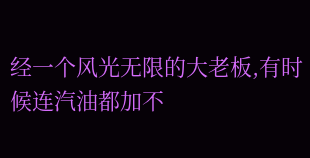经一个风光无限的大老板,有时候连汽油都加不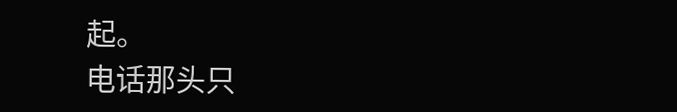起。
电话那头只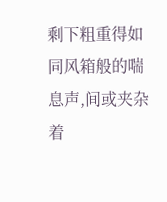剩下粗重得如同风箱般的喘息声,间或夹杂着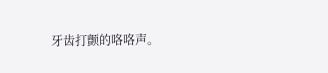牙齿打颤的咯咯声。